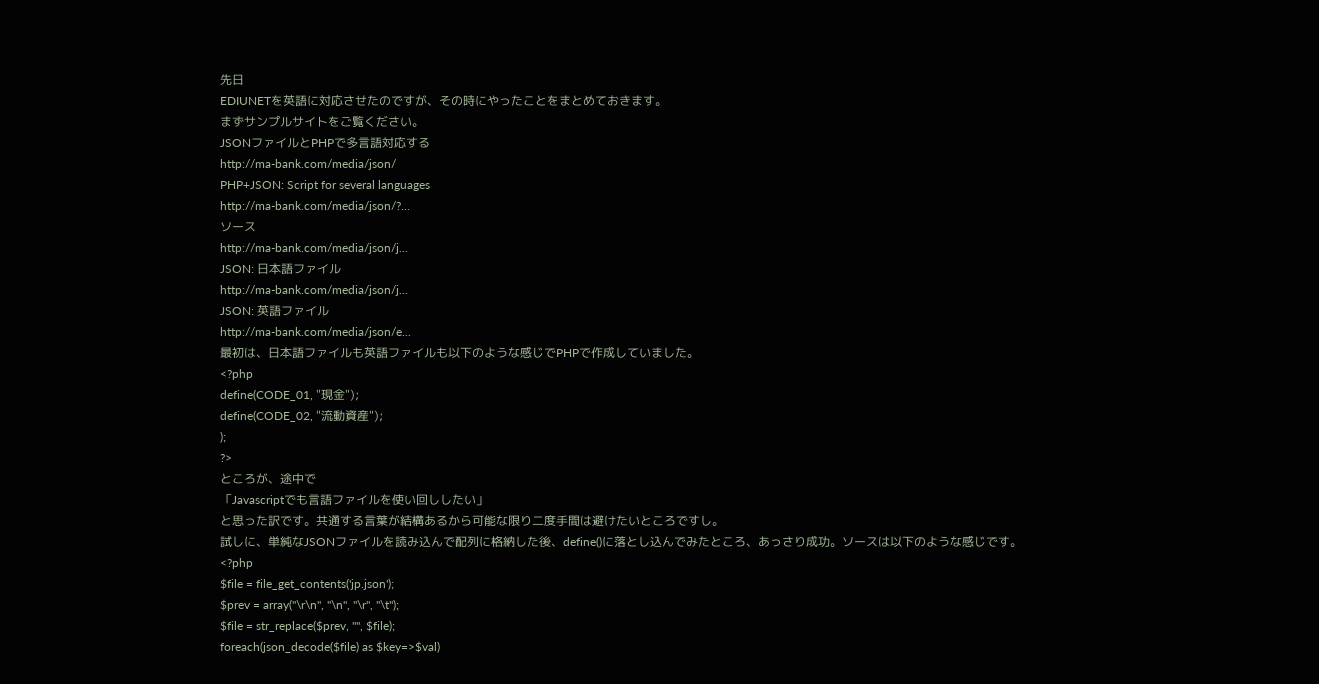先日
EDIUNETを英語に対応させたのですが、その時にやったことをまとめておきます。
まずサンプルサイトをご覧ください。
JSONファイルとPHPで多言語対応する
http://ma-bank.com/media/json/
PHP+JSON: Script for several languages
http://ma-bank.com/media/json/?...
ソース
http://ma-bank.com/media/json/j...
JSON: 日本語ファイル
http://ma-bank.com/media/json/j...
JSON: 英語ファイル
http://ma-bank.com/media/json/e...
最初は、日本語ファイルも英語ファイルも以下のような感じでPHPで作成していました。
<?php
define(CODE_01, "現金");
define(CODE_02, "流動資産");
);
?>
ところが、途中で
「Javascriptでも言語ファイルを使い回ししたい」
と思った訳です。共通する言葉が結構あるから可能な限り二度手間は避けたいところですし。
試しに、単純なJSONファイルを読み込んで配列に格納した後、define()に落とし込んでみたところ、あっさり成功。ソースは以下のような感じです。
<?php
$file = file_get_contents('jp.json');
$prev = array("\r\n", "\n", "\r", "\t");
$file = str_replace($prev, "", $file);
foreach(json_decode($file) as $key=>$val)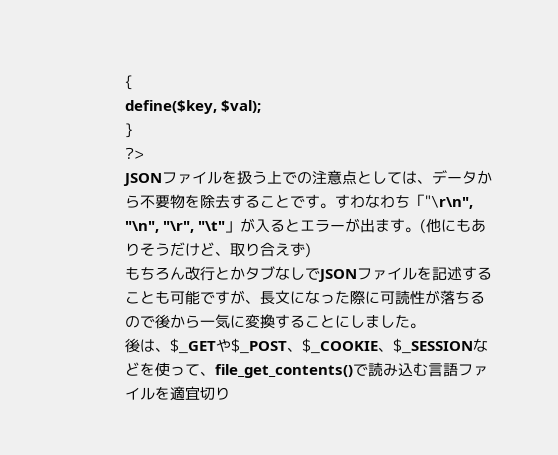{
define($key, $val);
}
?>
JSONファイルを扱う上での注意点としては、データから不要物を除去することです。すわなわち「"\r\n", "\n", "\r", "\t"」が入るとエラーが出ます。(他にもありそうだけど、取り合えず)
もちろん改行とかタブなしでJSONファイルを記述することも可能ですが、長文になった際に可読性が落ちるので後から一気に変換することにしました。
後は、$_GETや$_POST、$_COOKIE、$_SESSIONなどを使って、file_get_contents()で読み込む言語ファイルを適宜切り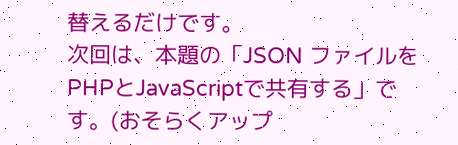替えるだけです。
次回は、本題の「JSON ファイルをPHPとJavaScriptで共有する」です。(おそらくアップ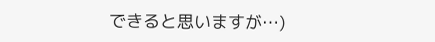できると思いますが…)